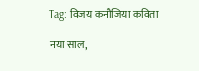Tag: विजय कनौजिया कविता

नया साल,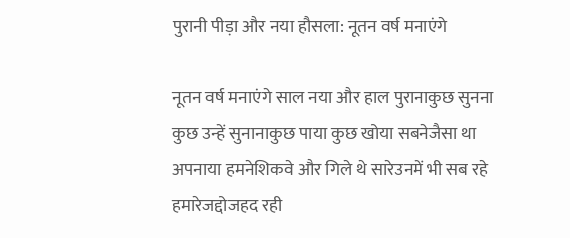पुरानी पीड़ा और नया हौसला: नूतन वर्ष मनाएंगे

नूतन वर्ष मनाएंगे साल नया और हाल पुरानाकुछ सुनना कुछ उन्हें सुनानाकुछ पाया कुछ खोया सबनेजैसा था अपनाया हमनेशिकवे और गिले थे सारेउनमें भी सब रहे हमारेजद्दोजहद रही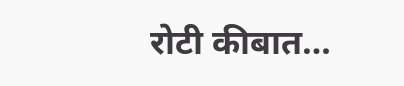रोटी कीबात…